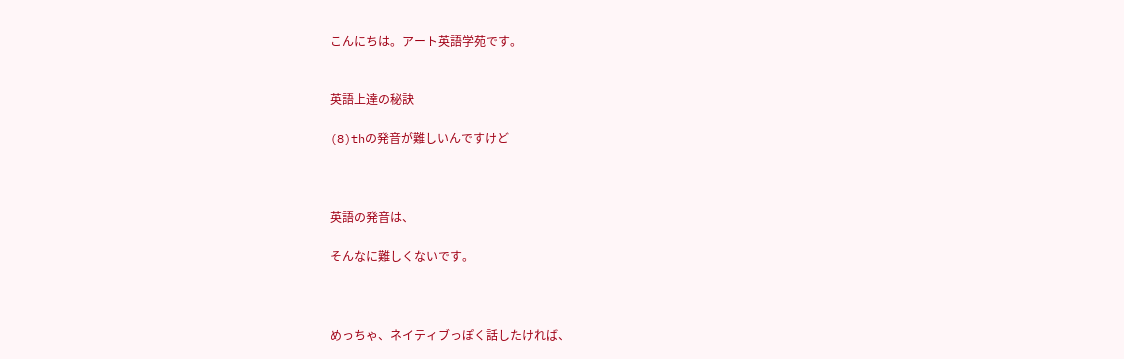こんにちは。アート英語学苑です。


英語上達の秘訣

(8)thの発音が難しいんですけど



英語の発音は、

そんなに難しくないです。



めっちゃ、ネイティブっぽく話したければ、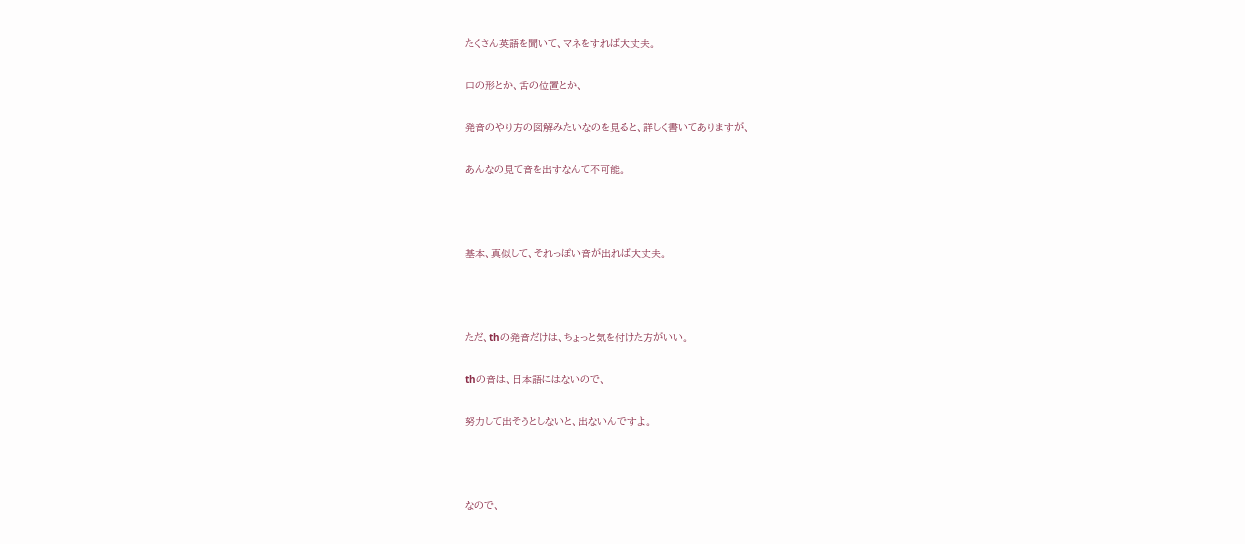たくさん英語を聞いて、マネをすれば大丈夫。

口の形とか、舌の位置とか、

発音のやり方の図解みたいなのを見ると、詳しく書いてありますが、

あんなの見て音を出すなんて不可能。



基本、真似して、それっぽい音が出れば大丈夫。



ただ、thの発音だけは、ちょっと気を付けた方がいい。

thの音は、日本語にはないので、

努力して出そうとしないと、出ないんですよ。



なので、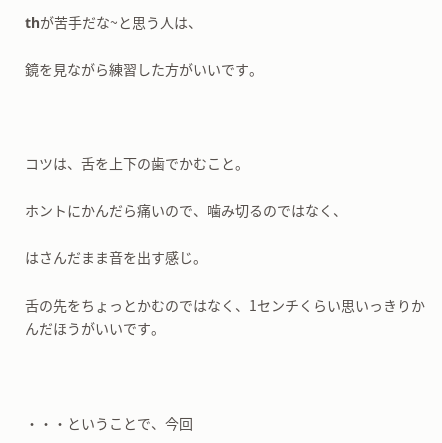thが苦手だな~と思う人は、

鏡を見ながら練習した方がいいです。



コツは、舌を上下の歯でかむこと。

ホントにかんだら痛いので、噛み切るのではなく、

はさんだまま音を出す感じ。

舌の先をちょっとかむのではなく、1センチくらい思いっきりかんだほうがいいです。



・・・ということで、今回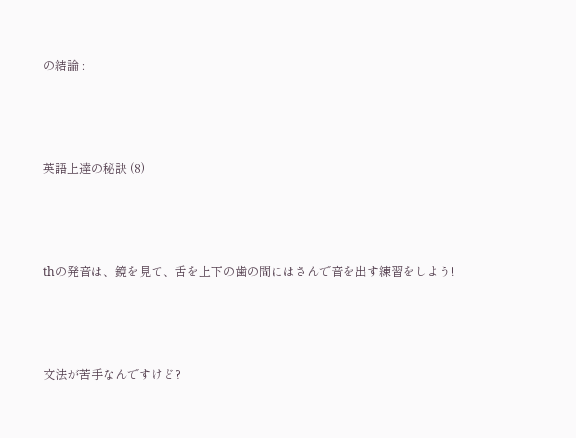の結論 :



英語上達の秘訣 (8)



thの発音は、鏡を見て、舌を上下の歯の間にはさんで音を出す練習をしよう!



文法が苦手なんですけど?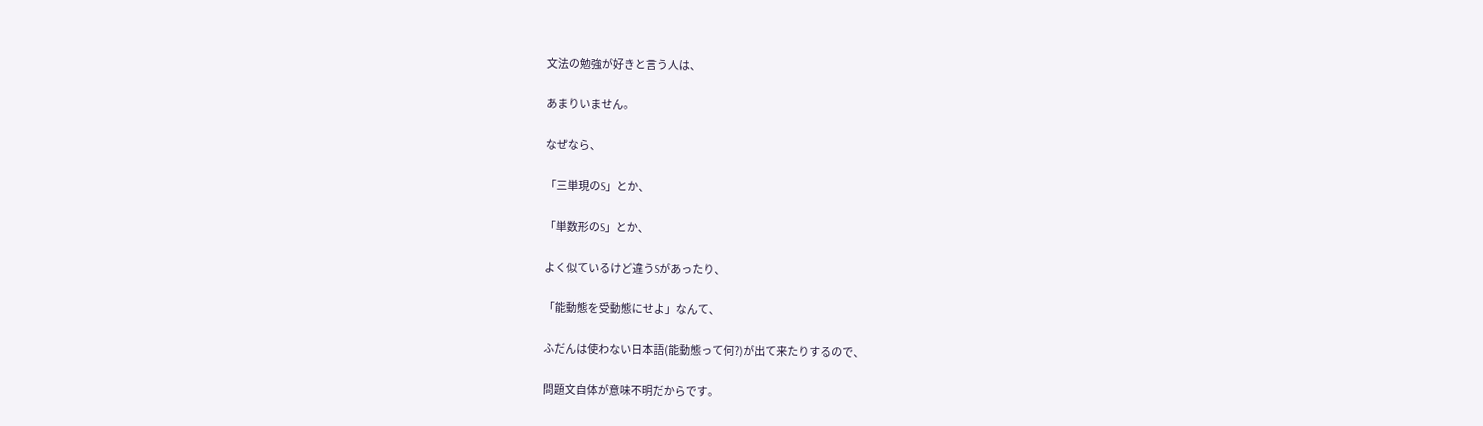文法の勉強が好きと言う人は、

あまりいません。

なぜなら、

「三単現のS」とか、

「単数形のS」とか、

よく似ているけど違うSがあったり、

「能動態を受動態にせよ」なんて、

ふだんは使わない日本語(能動態って何?)が出て来たりするので、

問題文自体が意味不明だからです。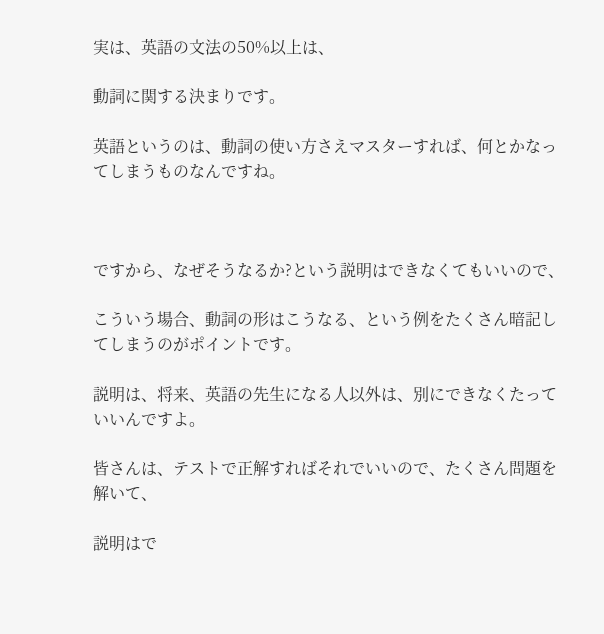実は、英語の文法の50%以上は、

動詞に関する決まりです。

英語というのは、動詞の使い方さえマスターすれば、何とかなってしまうものなんですね。



ですから、なぜそうなるか?という説明はできなくてもいいので、

こういう場合、動詞の形はこうなる、という例をたくさん暗記してしまうのがポイントです。

説明は、将来、英語の先生になる人以外は、別にできなくたっていいんですよ。

皆さんは、テストで正解すればそれでいいので、たくさん問題を解いて、

説明はで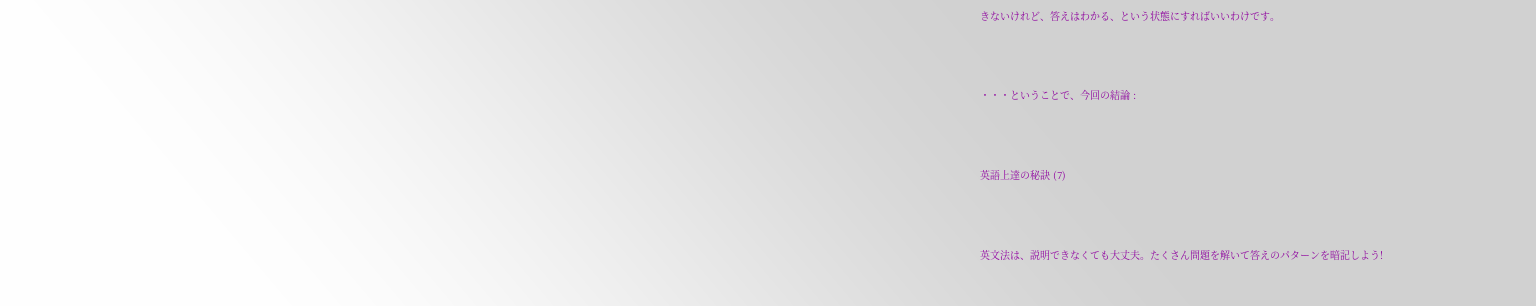きないけれど、答えはわかる、という状態にすればいいわけです。



・・・ということで、今回の結論 :



英語上達の秘訣 (7)



英文法は、説明できなくても大丈夫。たくさん問題を解いて答えのパターンを暗記しよう!